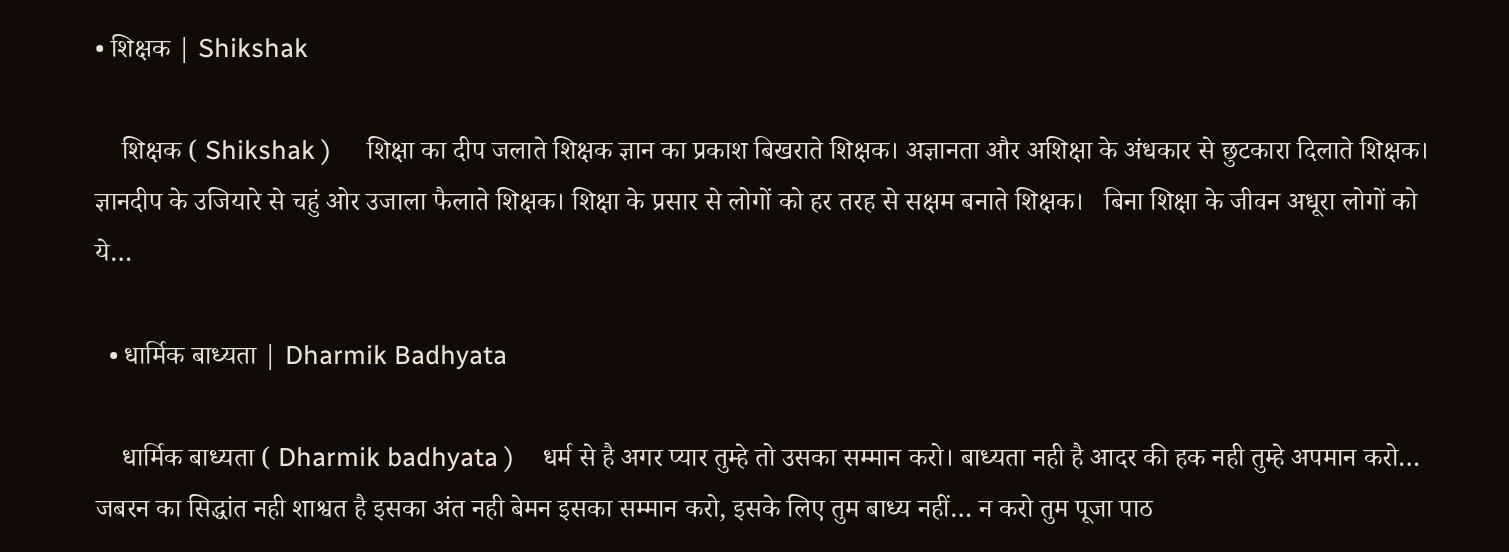• शिक्षक | Shikshak

    शिक्षक ( Shikshak )     शिक्षा का दीप जलाते शिक्षक ज्ञान का प्रकाश बिखराते शिक्षक। अज्ञानता और अशिक्षा के अंधकार से छुटकारा दिलाते शिक्षक।   ज्ञानदीप के उजियारे से चहुं ओर उजाला फैलाते शिक्षक। शिक्षा के प्रसार से लोगों को हर तरह से सक्षम बनाते शिक्षक।   बिना शिक्षा के जीवन अधूरा लोगों को ये…

  • धार्मिक बाध्यता | Dharmik Badhyata

    धार्मिक बाध्यता ( Dharmik badhyata )    धर्म से है अगर प्यार तुम्हे तो उसका सम्मान करो। बाध्यता नही है आदर की हक नही तुम्हे अपमान करो… जबरन का सिद्धांत नही शाश्वत है इसका अंत नही बेमन इसका सम्मान करो, इसके लिए तुम बाध्य नहीं… न करो तुम पूजा पाठ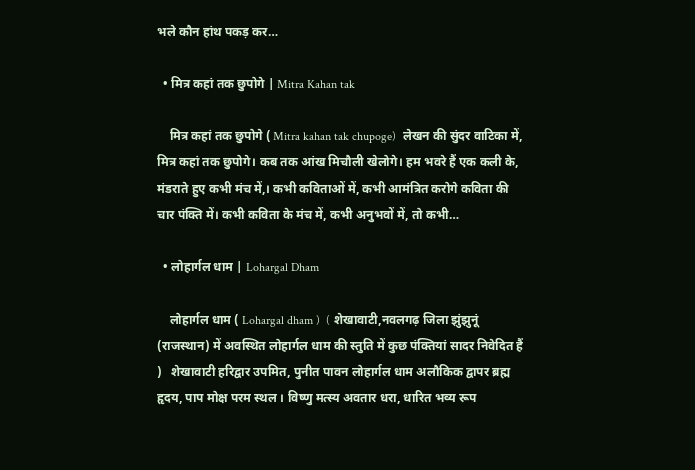भले कौन हांथ पकड़ कर…

  • मित्र कहां तक छुपोगे | Mitra Kahan tak

    मित्र कहां तक छुपोगे ( Mitra kahan tak chupoge)  लेखन की सुंदर वाटिका में, मित्र कहां तक छुपोगे। कब तक आंख मिचौली खेलोगे। हम भवरे हैं एक कली के, मंडराते हुए कभी मंच में,। कभी कविताओं में, कभी आमंत्रित करोगे कविता की चार पंक्ति में। कभी कविता के मंच में, कभी अनुभवों में, तो कभी…

  • लोहार्गल धाम | Lohargal Dham

    लोहार्गल धाम ( Lohargal dham )  ( शेखावाटी,नवलगढ़ जिला झुंझुनूं (राजस्थान) में अवस्थित लोहार्गल धाम की स्तुति में कुछ पंक्तियां सादर निवेदित हैं )   शेखावाटी हरिद्वार उपमित, पुनीत पावन लोहार्गल धाम अलौकिक द्वापर ब्रह्म हृदय, पाप मोक्ष परम स्थल । विष्णु मत्स्य अवतार धरा, धारित भव्य रूप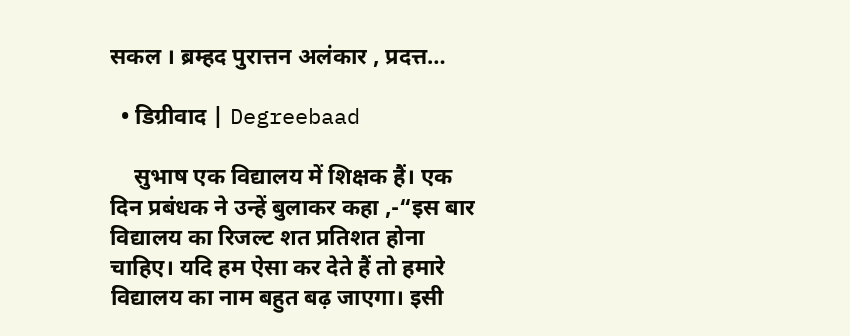सकल । ब्रम्हद पुरात्तन अलंकार , प्रदत्त…

  • डिग्रीवाद | Degreebaad

    सुभाष एक विद्यालय में शिक्षक हैं। एक दिन प्रबंधक ने उन्हें बुलाकर कहा ,-“इस बार विद्यालय का रिजल्ट शत प्रतिशत होना चाहिए। यदि हम ऐसा कर देते हैं तो हमारे विद्यालय का नाम बहुत बढ़ जाएगा। इसी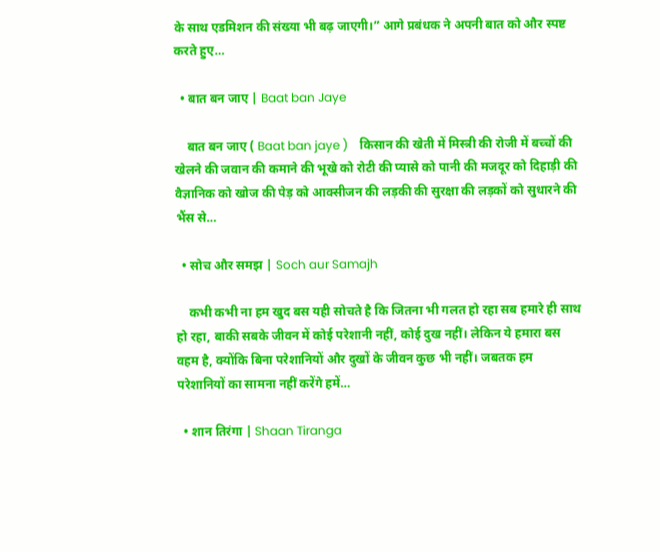के साथ एडमिशन की संख्या भी बढ़ जाएगी।” आगे प्रबंधक ने अपनी बात को और स्पष्ट करते हुए…

  • बात बन जाए | Baat ban Jaye

    बात बन जाए ( Baat ban jaye )    किसान की खेती में मिस्त्री की रोजी में बच्चों की खेलने की जवान की कमाने की भूखे को रोटी की प्यासे को पानी की मजदूर को दिहाड़ी की वैज्ञानिक को खोज की पेड़ को आक्सीजन की लड़की की सुरक्षा की लड़कों को सुधारने की भैंस से…

  • सोच और समझ | Soch aur Samajh

    कभी कभी ना हम खुद बस यही सोचते है कि जितना भी गलत हो रहा सब हमारे ही साथ हो रहा, बाकी सबके जीवन में कोई परेशानी नहीं, कोई दुख नहीं। लेकिन ये हमारा बस वहम है, क्योंकि बिना परेशानियों और दुखों के जीवन कुछ भी नहीं। जबतक हम परेशानियों का सामना नहीं करेंगे हमें…

  • शान तिरंगा | Shaan Tiranga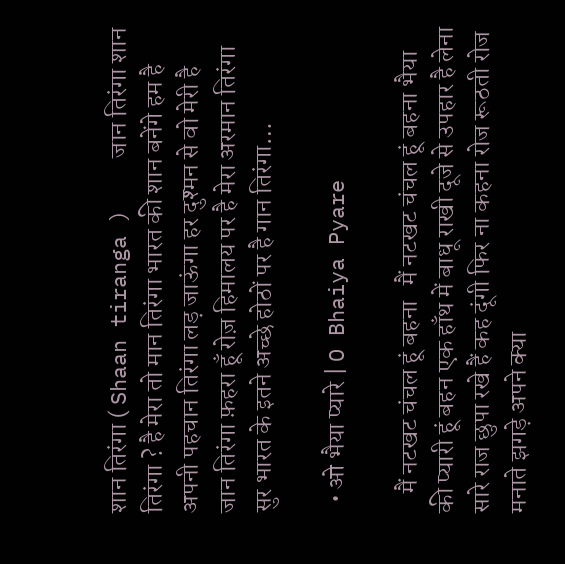शान तिरंगा ( Shaan tiranga )    जान तिरंगा शान तिरंगा ? है मेरा तो मान तिरंगा भारत की शान बनेंगे हम है अपनी पहचान तिरंगा लड़ जाऊंगा हर दुश्मन से वो मेरी है जान तिरंगा फ़हरा हूँ रोज़ हिमालय पर है मेरा अरमान तिरंगा सुर भारत के इतने अच्छे होठों पर है गान तिरंगा…

  • ओ भैया प्यारे | O Bhaiya Pyare

    मैं नटखट चंचल हूं बहना   मैं नटखट चंचल हूं बहना भैया की प्यारी हूं बहन एक हाँथ में बाधू राखी दूजे से उपहार है लेना सारे राज छुपा रखे हैं कह दूंगी फिर ना कहना रोज रूठती रोज मनाते झगड़े अपने क्या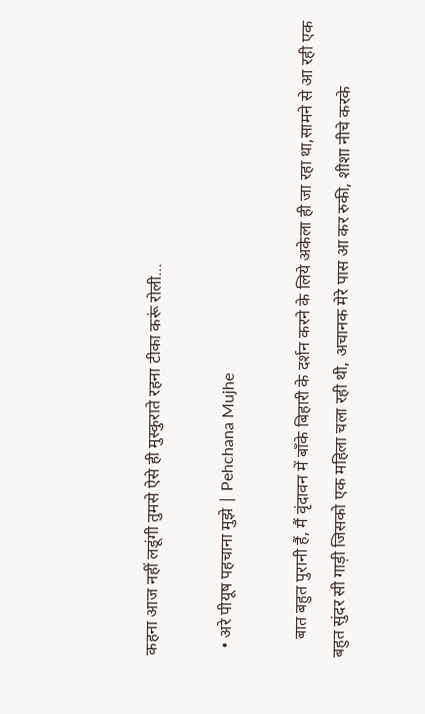कहना आज नहीं लडूंगी तुमसे ऐसे ही मुस्कुराते रहना टीका करूं रोली…

  • अरे पीयूष पहचाना मुझे | Pehchana Mujhe

    बात बहुत पुरानी हैं, मैं वृंदावन में बाँके बिहारी के दर्शन करने के लिये अकेला ही जा रहा था,सामने से आ रही एक बहुत सुंदर सी गाड़ी जिसको एक महिला चला रही थी, अचानक मेरे पास आ कर रुकी, शीशा नीचे करके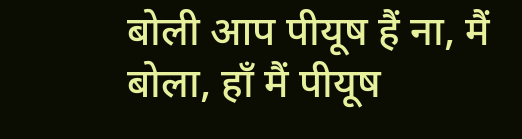बोली आप पीयूष हैं ना, मैं बोला, हाँ मैं पीयूष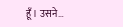हूँ । उसने…